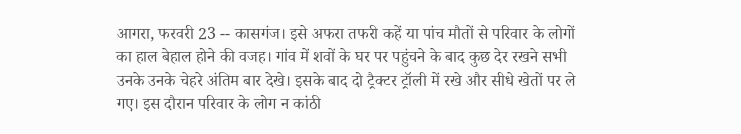आगरा, फरवरी 23 -- कासगंज। इसे अफरा तफरी कहें या पांच मौतों से परिवार के लोगों का हाल बेहाल होने की वजह। गांव में शवों के घर पर पहुंचने के बाद कुछ देर रखने सभी उनके उनके चेहरे अंतिम बार देखे। इसके बाद दो ट्रैक्टर ट्रॉली में रखे और सीधे खेतों पर ले गए। इस दौरान परिवार के लोग न कांठी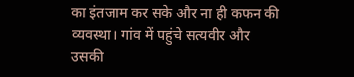का इंतजाम कर सके और ना ही कफन की व्यवस्था। गांव में पहुंचे सत्यवीर और उसकी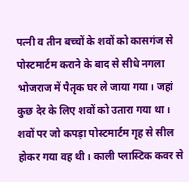पत्नी व तीन बच्चों के शवों को कासगंज से पोस्टमार्टम कराने के बाद से सीधे नगला भोजराज में पैतृक घर ले जाया गया। जहां कुछ देर के लिए शवों को उतारा गया था। शवों पर जो कपड़ा पोस्टमार्टम गृह से सील होकर गया वह थी। काली प्लास्टिक कवर से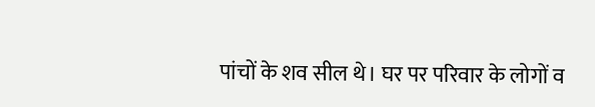पांचों के शव सील थे। घर पर परिवार के लोगों व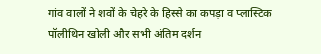गांव वालों ने शवों के चेहरे के हिस्से का कपड़ा व प्लास्टिक पॉलीथिन खोली और सभी अंतिम दर्शन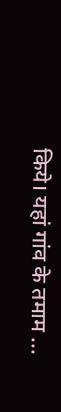किये। यहां गांव के तमाम ...